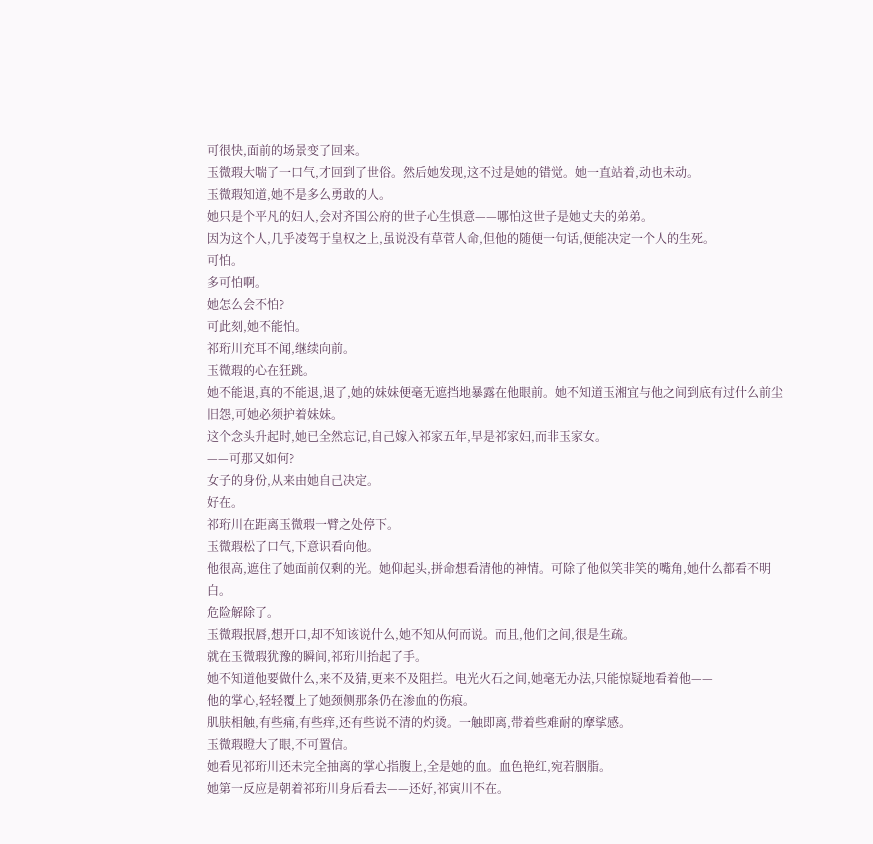可很快,面前的场景变了回来。
玉微瑕大喘了一口气,才回到了世俗。然后她发现,这不过是她的错觉。她一直站着,动也未动。
玉微瑕知道,她不是多么勇敢的人。
她只是个平凡的妇人,会对齐国公府的世子心生惧意——哪怕这世子是她丈夫的弟弟。
因为这个人,几乎凌驾于皇权之上,虽说没有草菅人命,但他的随便一句话,便能决定一个人的生死。
可怕。
多可怕啊。
她怎么会不怕?
可此刻,她不能怕。
祁珩川充耳不闻,继续向前。
玉微瑕的心在狂跳。
她不能退,真的不能退,退了,她的妹妹便毫无遮挡地暴露在他眼前。她不知道玉湘宜与他之间到底有过什么前尘旧怨,可她必须护着妹妹。
这个念头升起时,她已全然忘记,自己嫁入祁家五年,早是祁家妇,而非玉家女。
——可那又如何?
女子的身份,从来由她自己决定。
好在。
祁珩川在距离玉微瑕一臂之处停下。
玉微瑕松了口气,下意识看向他。
他很高,遮住了她面前仅剩的光。她仰起头,拼命想看清他的神情。可除了他似笑非笑的嘴角,她什么都看不明白。
危险解除了。
玉微瑕抿唇,想开口,却不知该说什么,她不知从何而说。而且,他们之间,很是生疏。
就在玉微瑕犹豫的瞬间,祁珩川抬起了手。
她不知道他要做什么,来不及猜,更来不及阻拦。电光火石之间,她毫无办法,只能惊疑地看着他——
他的掌心,轻轻覆上了她颈侧那条仍在渗血的伤痕。
肌肤相触,有些痛,有些痒,还有些说不清的灼烫。一触即离,带着些难耐的摩挲感。
玉微瑕瞪大了眼,不可置信。
她看见祁珩川还未完全抽离的掌心指腹上,全是她的血。血色艳红,宛若胭脂。
她第一反应是朝着祁珩川身后看去——还好,祁寅川不在。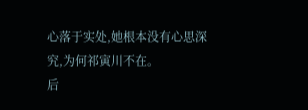心落于实处,她根本没有心思深究,为何祁寅川不在。
后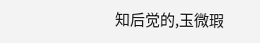知后觉的,玉微瑕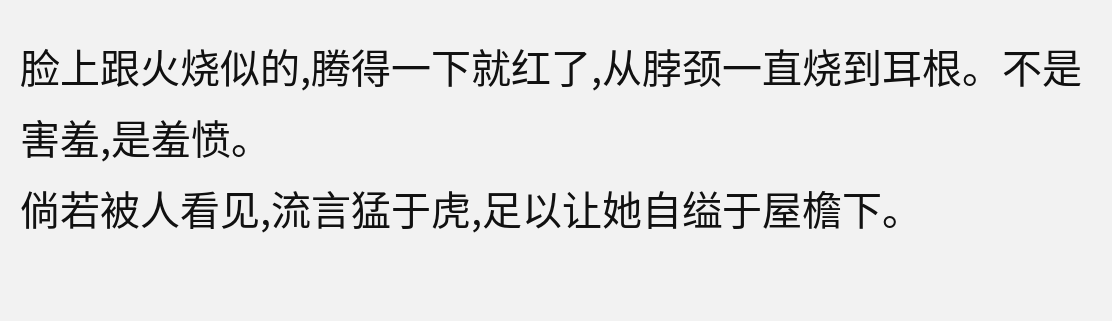脸上跟火烧似的,腾得一下就红了,从脖颈一直烧到耳根。不是害羞,是羞愤。
倘若被人看见,流言猛于虎,足以让她自缢于屋檐下。